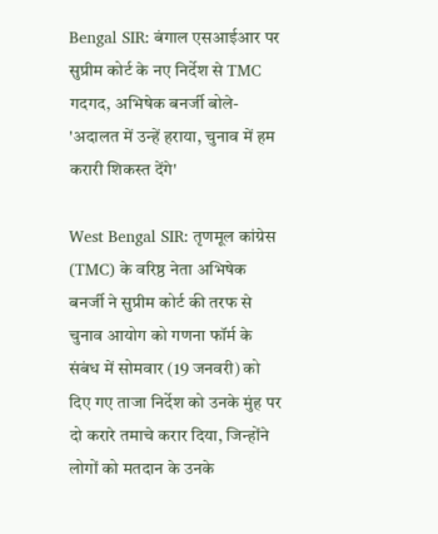Bengal SIR: बंगाल एसआईआर पर सुप्रीम कोर्ट के नए निर्देश से TMC गदगद, अभिषेक बनर्जी बोले- 'अदालत में उन्हें हराया, चुनाव में हम करारी शिकस्त देंगे'

West Bengal SIR: तृणमूल कांग्रेस (TMC) के वरिष्ठ नेता अभिषेक बनर्जी ने सुप्रीम कोर्ट की तरफ से चुनाव आयोग को गणना फॉर्म के संबंध में सोमवार (19 जनवरी) को दिए गए ताजा निर्देश को उनके मुंह पर दो करारे तमाचे करार दिया, जिन्होंने लोगों को मतदान के उनके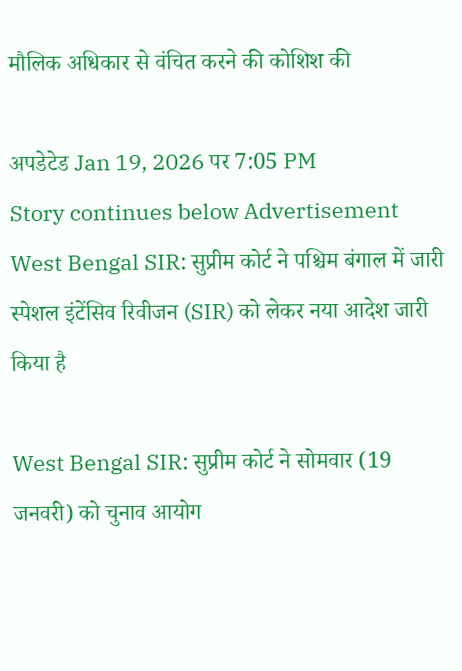मौलिक अधिकार से वंचित करने की कोशिश की

अपडेटेड Jan 19, 2026 पर 7:05 PM
Story continues below Advertisement
West Bengal SIR: सुप्रीम कोर्ट ने पश्चिम बंगाल में जारी स्पेशल इंटेंसिव रिवीजन (SIR) को लेकर नया आदेश जारी किया है

West Bengal SIR: सुप्रीम कोर्ट ने सोमवार (19 जनवरी) को चुनाव आयोग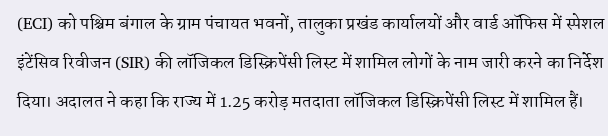(ECI) को पश्चिम बंगाल के ग्राम पंचायत भवनों, तालुका प्रखंड कार्यालयों और वार्ड ऑफिस में स्पेशल इंटेंसिव रिवीजन (SIR) की लॉजिकल डिस्क्रिपेंसी लिस्ट में शामिल लोगों के नाम जारी करने का निर्देश दिया। अदालत ने कहा कि राज्य में 1.25 करोड़ मतदाता लॉजिकल डिस्क्रिपेंसी लिस्ट में शामिल हैं।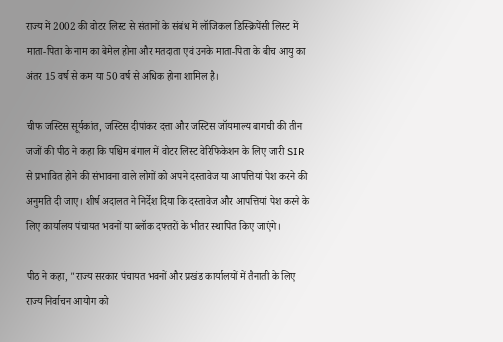राज्य में 2002 की वोटर लिस्ट से संतानों के संबंध में लॉजिकल डिस्क्रिपेंसी लिस्ट में माता-पिता के नाम का बेमेल होना और मतदाता एवं उनके माता-पिता के बीच आयु का अंतर 15 वर्ष से कम या 50 वर्ष से अधिक होना शामिल है।

चीफ जस्टिस सूर्यकांत, जस्टिस दीपांकर दत्ता और जस्टिस जॉयमाल्य बागची की तीन जजों की पीठ ने कहा कि पश्चिम बंगाल में वोटर लिस्ट वेरिफिकेशन के लिए जारी SIR से प्रभावित होने की संभावना वाले लोगों को अपने दस्तावेज या आपत्तियां पेश करने की अनुमति दी जाए। शीर्ष अदालत ने निर्देश दिया कि दस्तावेज और आपत्तियां पेश करने के लिए कार्यालय पंचायत भवनों या ब्लॉक दफ्तरों के भीतर स्थापित किए जाएंगे।

पीठ ने कहा, "राज्य सरकार पंचायत भवनों और प्रखंड कार्यालयों में तैनाती के लिए राज्य निर्वाचन आयोग को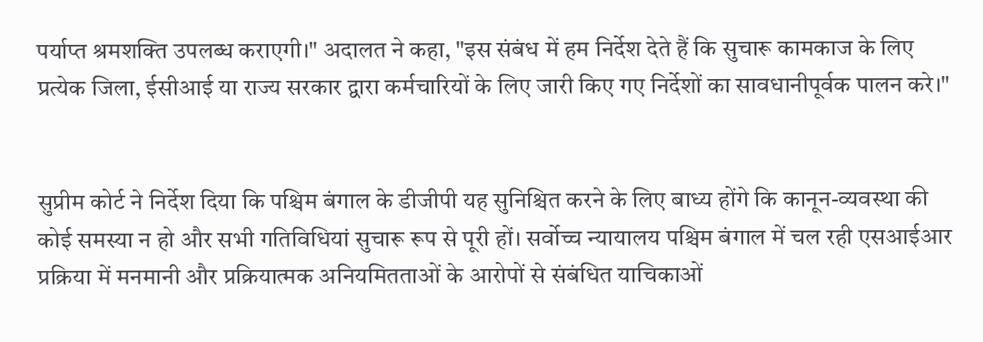पर्याप्त श्रमशक्ति उपलब्ध कराएगी।" अदालत ने कहा, "इस संबंध में हम निर्देश देते हैं कि सुचारू कामकाज के लिए प्रत्येक जिला, ईसीआई या राज्य सरकार द्वारा कर्मचारियों के लिए जारी किए गए निर्देशों का सावधानीपूर्वक पालन करे।"


सुप्रीम कोर्ट ने निर्देश दिया कि पश्चिम बंगाल के डीजीपी यह सुनिश्चित करने के लिए बाध्य होंगे कि कानून-व्यवस्था की कोई समस्या न हो और सभी गतिविधियां सुचारू रूप से पूरी हों। सर्वोच्च न्यायालय पश्चिम बंगाल में चल रही एसआईआर प्रक्रिया में मनमानी और प्रक्रियात्मक अनियमितताओं के आरोपों से संबंधित याचिकाओं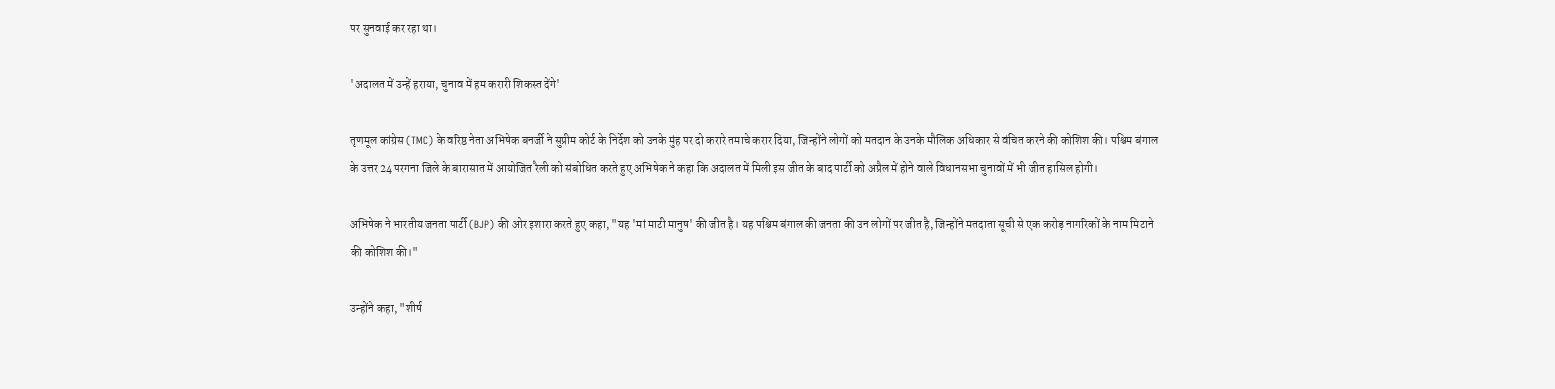पर सुनवाई कर रहा था।

'अदालत में उन्हें हराया, चुनाव में हम करारी शिकस्त देंगे'

तृणमूल कांग्रेस (TMC) के वरिष्ठ नेता अभिषेक बनर्जी ने सुप्रीम कोर्ट के निर्देश को उनके मुंह पर दो करारे तमाचे करार दिया, जिन्होंने लोगों को मतदान के उनके मौलिक अधिकार से वंचित करने की कोशिश की। पश्चिम बंगाल के उत्तर 24 परगना जिले के बारासात में आयोजित रैली को संबोधित करते हुए अभिषेक ने कहा कि अदालत में मिली इस जीत के बाद पार्टी को अप्रैल में होने वाले विधानसभा चुनावों में भी जीत हासिल होगी।

अभिषेक ने भारतीय जनता पार्टी (BJP) की ओर इशारा करते हुए कहा, "यह 'मां माटी मानुष' की जीत है। यह पश्चिम बंगाल की जनता की उन लोगों पर जीत है, जिन्होंने मतदाता सूची से एक करोड़ नागरिकों के नाम मिटाने की कोशिश की।"

उन्होंने कहा, "शीर्ष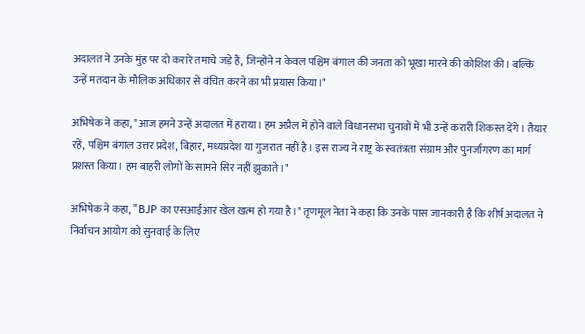अदालत ने उनके मुंह पर दो करारे तमाचे जड़े हैं, जिन्होंने न केवल पश्चिम बंगाल की जनता को भूखा मारने की कोशिश की। बल्कि उन्हें मतदान के मौलिक अधिकार से वंचित करने का भी प्रयास किया।"

अभिषेक ने कहा, "आज हमने उन्हें अदालत में हराया। हम अप्रैल में होने वाले विधानसभा चुनावों में भी उन्हें करारी शिकस्त देंगे। तैयार रहें, पश्चिम बंगाल उत्तर प्रदेश, बिहार, मध्यप्रदेश या गुजरात नहीं है। इस राज्य ने राष्ट्र के स्वतंत्रता संग्राम और पुनर्जागरण का मार्ग प्रशस्त किया। हम बाहरी लोगों के सामने सिर नहीं झुकाते।"

अभिषेक ने कहा, "BJP का एसआईआर खेल खत्म हो गया है।" तृणमूल नेता ने कहा कि उनके पास जानकारी है कि शीर्ष अदालत ने निर्वाचन आयोग को सुनवाई के लिए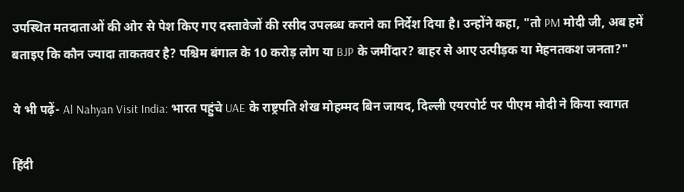उपस्थित मतदाताओं की ओर से पेश किए गए दस्तावेजों की रसीद उपलब्ध कराने का निर्देश दिया है। उन्होंने कहा, "तो PM मोदी जी, अब हमें बताइए कि कौन ज्यादा ताकतवर है? पश्चिम बंगाल के 10 करोड़ लोग या BJP के जमींदार? बाहर से आए उत्पीड़क या मेहनतकश जनता?"

ये भी पढ़ें- Al Nahyan Visit India: भारत पहुंचे UAE के राष्ट्रपति शेख मोहम्मद बिन जायद, दिल्ली एयरपोर्ट पर पीएम मोदी ने किया स्वागत

हिंदी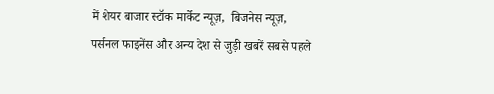में शेयर बाजार स्टॉक मार्केट न्यूज़,  बिजनेस न्यूज़,  पर्सनल फाइनेंस और अन्य देश से जुड़ी खबरें सबसे पहले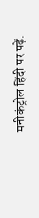मनीकंट्रोल हिंदी पर पढ़ें.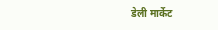डेली मार्केट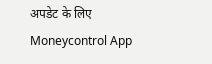अपडेट के लिए Moneycontrol App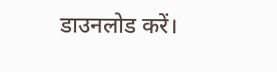डाउनलोड करें।